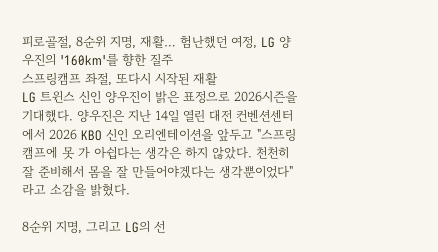피로골절, 8순위 지명, 재활… 험난했던 여정, LG 양우진의 '160km'를 향한 질주
스프링캠프 좌절, 또다시 시작된 재활
LG 트윈스 신인 양우진이 밝은 표정으로 2026시즌을 기대했다. 양우진은 지난 14일 열린 대전 컨벤션센터에서 2026 KBO 신인 오리엔테이션을 앞두고 "스프링캠프에 못 가 아쉽다는 생각은 하지 않았다. 천천히 잘 준비해서 몸을 잘 만들어야겠다는 생각뿐이었다"라고 소감을 밝혔다.

8순위 지명, 그리고 LG의 선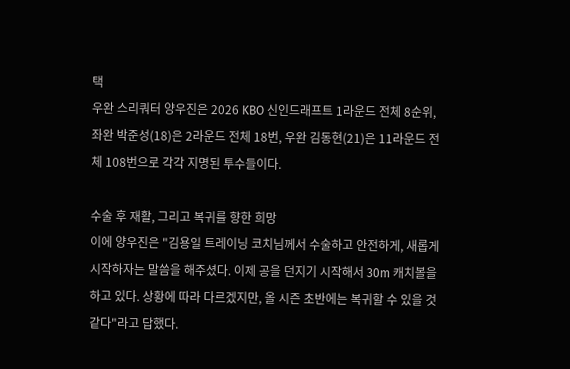택
우완 스리쿼터 양우진은 2026 KBO 신인드래프트 1라운드 전체 8순위, 좌완 박준성(18)은 2라운드 전체 18번, 우완 김동현(21)은 11라운드 전체 108번으로 각각 지명된 투수들이다.

수술 후 재활, 그리고 복귀를 향한 희망
이에 양우진은 "김용일 트레이닝 코치님께서 수술하고 안전하게, 새롭게 시작하자는 말씀을 해주셨다. 이제 공을 던지기 시작해서 30m 캐치볼을 하고 있다. 상황에 따라 다르겠지만, 올 시즌 초반에는 복귀할 수 있을 것 같다"라고 답했다.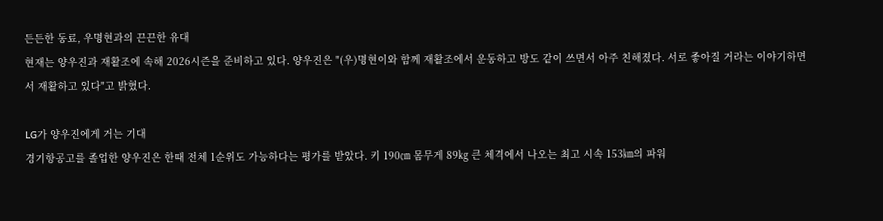든든한 동료, 우명현과의 끈끈한 유대
현재는 양우진과 재활조에 속해 2026시즌을 준비하고 있다. 양우진은 "(우)명현이와 함께 재활조에서 운동하고 방도 같이 쓰면서 아주 친해졌다. 서로 좋아질 거라는 이야기하면서 재활하고 있다"고 밝혔다.

LG가 양우진에게 거는 기대
경기항공고를 졸업한 양우진은 한때 전체 1순위도 가능하다는 평가를 받았다. 키 190㎝ 몸무게 89㎏ 큰 체격에서 나오는 최고 시속 153㎞의 파워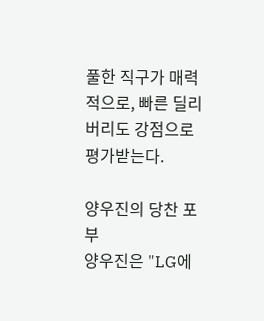풀한 직구가 매력적으로, 빠른 딜리버리도 강점으로 평가받는다.

양우진의 당찬 포부
양우진은 "LG에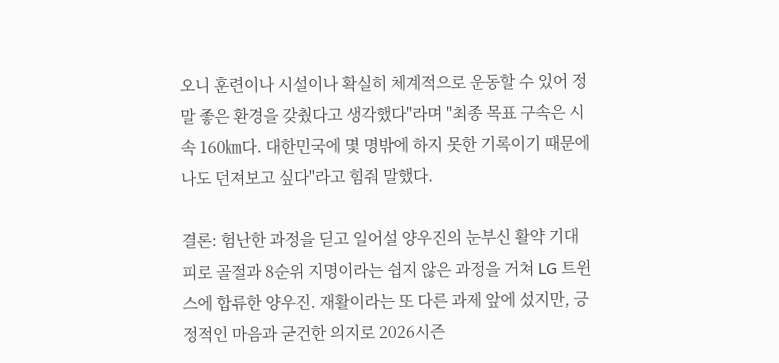오니 훈련이나 시설이나 확실히 체계적으로 운동할 수 있어 정말 좋은 환경을 갖췄다고 생각했다"라며 "최종 목표 구속은 시속 160㎞다. 대한민국에 몇 명밖에 하지 못한 기록이기 때문에 나도 던져보고 싶다"라고 힘줘 말했다.

결론: 험난한 과정을 딛고 일어설 양우진의 눈부신 활약 기대
피로 골절과 8순위 지명이라는 쉽지 않은 과정을 거쳐 LG 트윈스에 합류한 양우진. 재활이라는 또 다른 과제 앞에 섰지만, 긍정적인 마음과 굳건한 의지로 2026시즌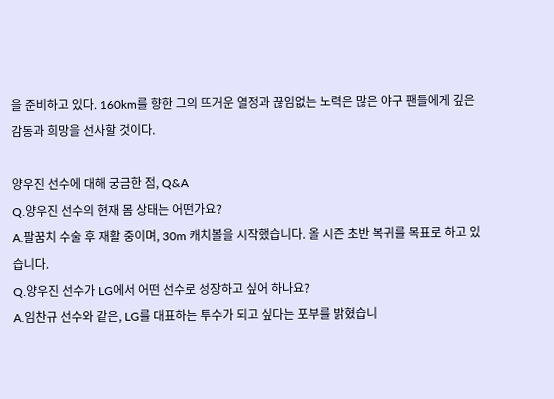을 준비하고 있다. 160km를 향한 그의 뜨거운 열정과 끊임없는 노력은 많은 야구 팬들에게 깊은 감동과 희망을 선사할 것이다.

양우진 선수에 대해 궁금한 점, Q&A
Q.양우진 선수의 현재 몸 상태는 어떤가요?
A.팔꿈치 수술 후 재활 중이며, 30m 캐치볼을 시작했습니다. 올 시즌 초반 복귀를 목표로 하고 있습니다.
Q.양우진 선수가 LG에서 어떤 선수로 성장하고 싶어 하나요?
A.임찬규 선수와 같은, LG를 대표하는 투수가 되고 싶다는 포부를 밝혔습니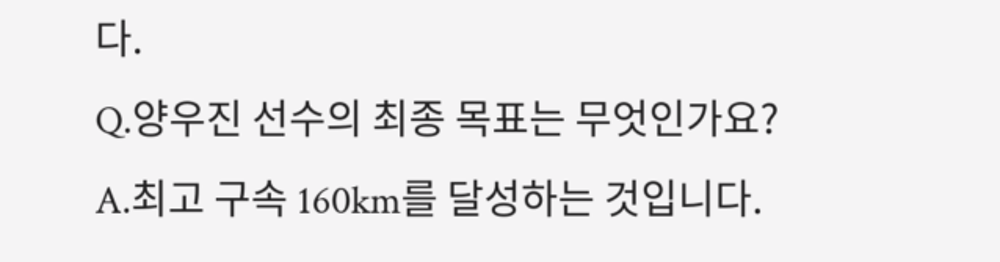다.
Q.양우진 선수의 최종 목표는 무엇인가요?
A.최고 구속 160km를 달성하는 것입니다.